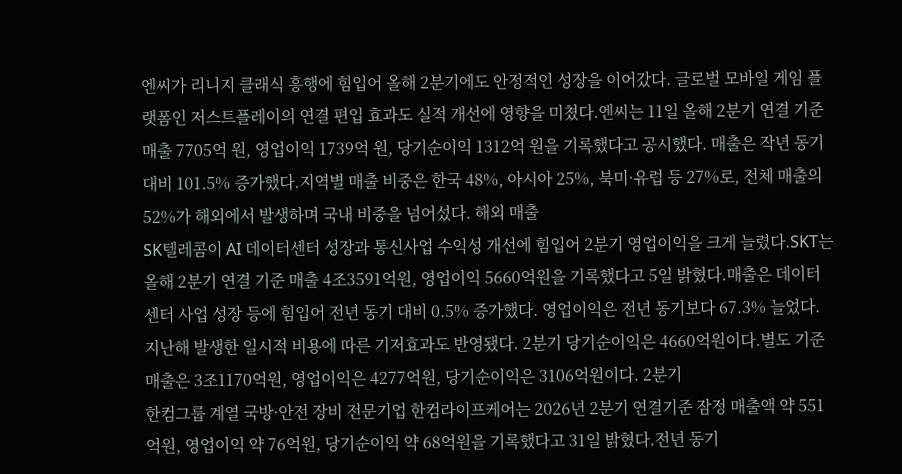엔씨가 리니지 클래식 흥행에 힘입어 올해 2분기에도 안정적인 성장을 이어갔다. 글로벌 모바일 게임 플랫폼인 저스트플레이의 연결 편입 효과도 실적 개선에 영향을 미쳤다.엔씨는 11일 올해 2분기 연결 기준 매출 7705억 원, 영업이익 1739억 원, 당기순이익 1312억 원을 기록했다고 공시했다. 매출은 작년 동기 대비 101.5% 증가했다.지역별 매출 비중은 한국 48%, 아시아 25%, 북미·유럽 등 27%로, 전체 매출의 52%가 해외에서 발생하며 국내 비중을 넘어섰다. 해외 매출
SK텔레콤이 AI 데이터센터 성장과 통신사업 수익성 개선에 힘입어 2분기 영업이익을 크게 늘렸다.SKT는 올해 2분기 연결 기준 매출 4조3591억원, 영업이익 5660억원을 기록했다고 5일 밝혔다.매출은 데이터센터 사업 성장 등에 힘입어 전년 동기 대비 0.5% 증가했다. 영업이익은 전년 동기보다 67.3% 늘었다. 지난해 발생한 일시적 비용에 따른 기저효과도 반영됐다. 2분기 당기순이익은 4660억원이다.별도 기준 매출은 3조1170억원, 영업이익은 4277억원, 당기순이익은 3106억원이다. 2분기
한컴그룹 계열 국방·안전 장비 전문기업 한컴라이프케어는 2026년 2분기 연결기준 잠정 매출액 약 551억원, 영업이익 약 76억원, 당기순이익 약 68억원을 기록했다고 31일 밝혔다.전년 동기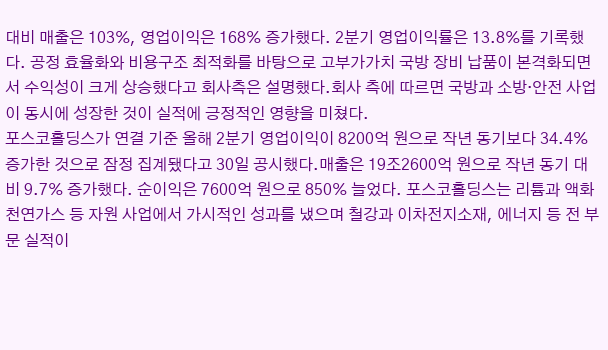대비 매출은 103%, 영업이익은 168% 증가했다. 2분기 영업이익률은 13.8%를 기록했다. 공정 효율화와 비용구조 최적화를 바탕으로 고부가가치 국방 장비 납품이 본격화되면서 수익성이 크게 상승했다고 회사측은 설명했다.회사 측에 따르면 국방과 소방·안전 사업이 동시에 성장한 것이 실적에 긍정적인 영향을 미쳤다.
포스코홀딩스가 연결 기준 올해 2분기 영업이익이 8200억 원으로 작년 동기보다 34.4% 증가한 것으로 잠정 집계됐다고 30일 공시했다.매출은 19조2600억 원으로 작년 동기 대비 9.7% 증가했다. 순이익은 7600억 원으로 850% 늘었다. 포스코홀딩스는 리튬과 액화천연가스 등 자원 사업에서 가시적인 성과를 냈으며 철강과 이차전지소재, 에너지 등 전 부문 실적이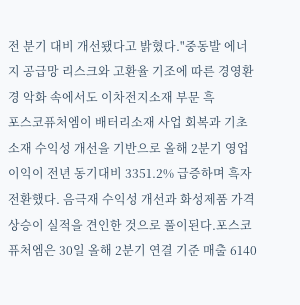전 분기 대비 개선됐다고 밝혔다."중동발 에너지 공급망 리스크와 고환율 기조에 따른 경영환경 악화 속에서도 이차전지소재 부문 흑
포스코퓨처엠이 배터리소재 사업 회복과 기초 소재 수익성 개선을 기반으로 올해 2분기 영업이익이 전년 동기대비 3351.2% 급증하며 흑자 전환했다. 음극재 수익성 개선과 화성제품 가격 상승이 실적을 견인한 것으로 풀이된다.포스코퓨처엠은 30일 올해 2분기 연결 기준 매출 6140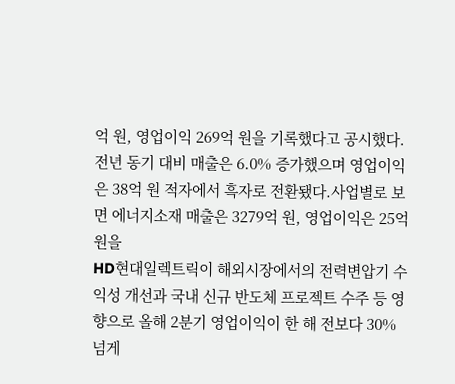억 원, 영업이익 269억 원을 기록했다고 공시했다. 전년 동기 대비 매출은 6.0% 증가했으며 영업이익은 38억 원 적자에서 흑자로 전환됐다.사업별로 보면 에너지소재 매출은 3279억 원, 영업이익은 25억 원을
HD현대일렉트릭이 해외시장에서의 전력변압기 수익성 개선과 국내 신규 반도체 프로젝트 수주 등 영향으로 올해 2분기 영업이익이 한 해 전보다 30% 넘게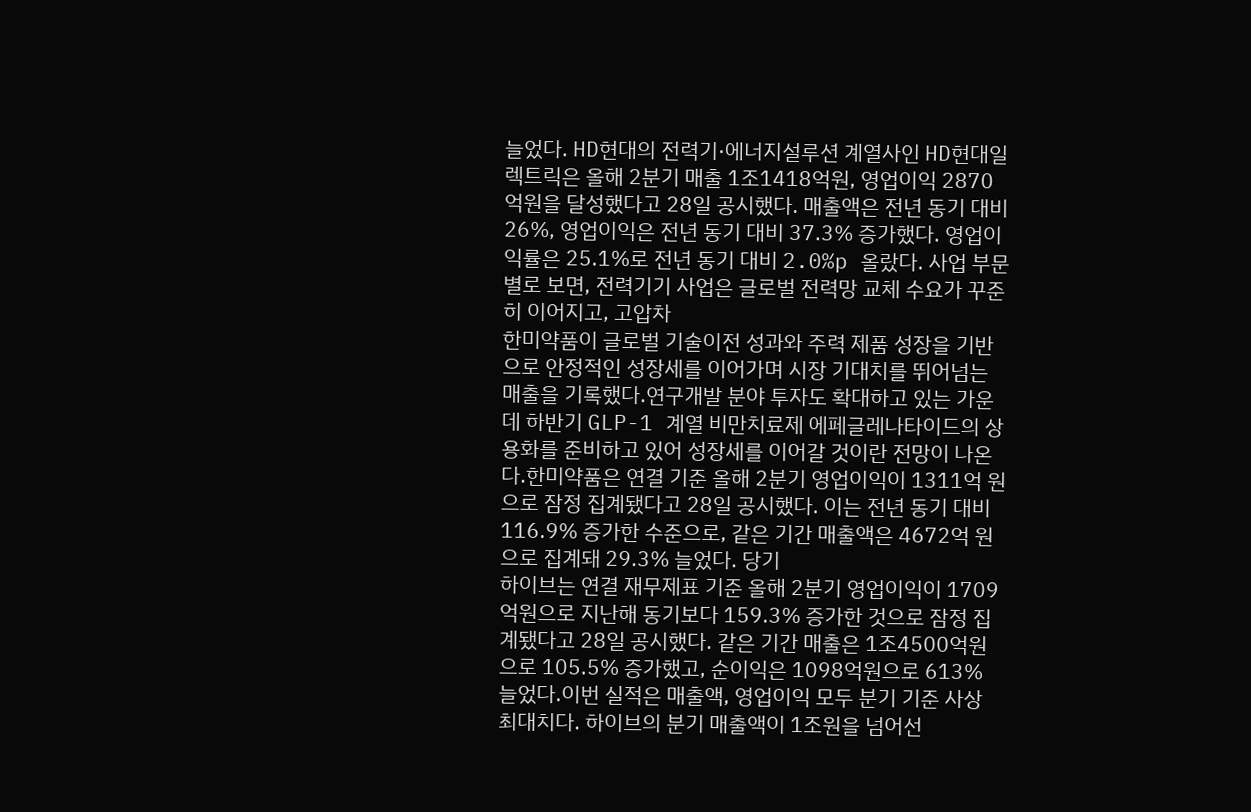늘었다. HD현대의 전력기·에너지설루션 계열사인 HD현대일렉트릭은 올해 2분기 매출 1조1418억원, 영업이익 2870억원을 달성했다고 28일 공시했다. 매출액은 전년 동기 대비 26%, 영업이익은 전년 동기 대비 37.3% 증가했다. 영업이익률은 25.1%로 전년 동기 대비 2.0%p 올랐다. 사업 부문별로 보면, 전력기기 사업은 글로벌 전력망 교체 수요가 꾸준히 이어지고, 고압차
한미약품이 글로벌 기술이전 성과와 주력 제품 성장을 기반으로 안정적인 성장세를 이어가며 시장 기대치를 뛰어넘는 매출을 기록했다.연구개발 분야 투자도 확대하고 있는 가운데 하반기 GLP-1 계열 비만치료제 에페글레나타이드의 상용화를 준비하고 있어 성장세를 이어갈 것이란 전망이 나온다.한미약품은 연결 기준 올해 2분기 영업이익이 1311억 원으로 잠정 집계됐다고 28일 공시했다. 이는 전년 동기 대비 116.9% 증가한 수준으로, 같은 기간 매출액은 4672억 원으로 집계돼 29.3% 늘었다. 당기
하이브는 연결 재무제표 기준 올해 2분기 영업이익이 1709억원으로 지난해 동기보다 159.3% 증가한 것으로 잠정 집계됐다고 28일 공시했다. 같은 기간 매출은 1조4500억원으로 105.5% 증가했고, 순이익은 1098억원으로 613% 늘었다.이번 실적은 매출액, 영업이익 모두 분기 기준 사상 최대치다. 하이브의 분기 매출액이 1조원을 넘어선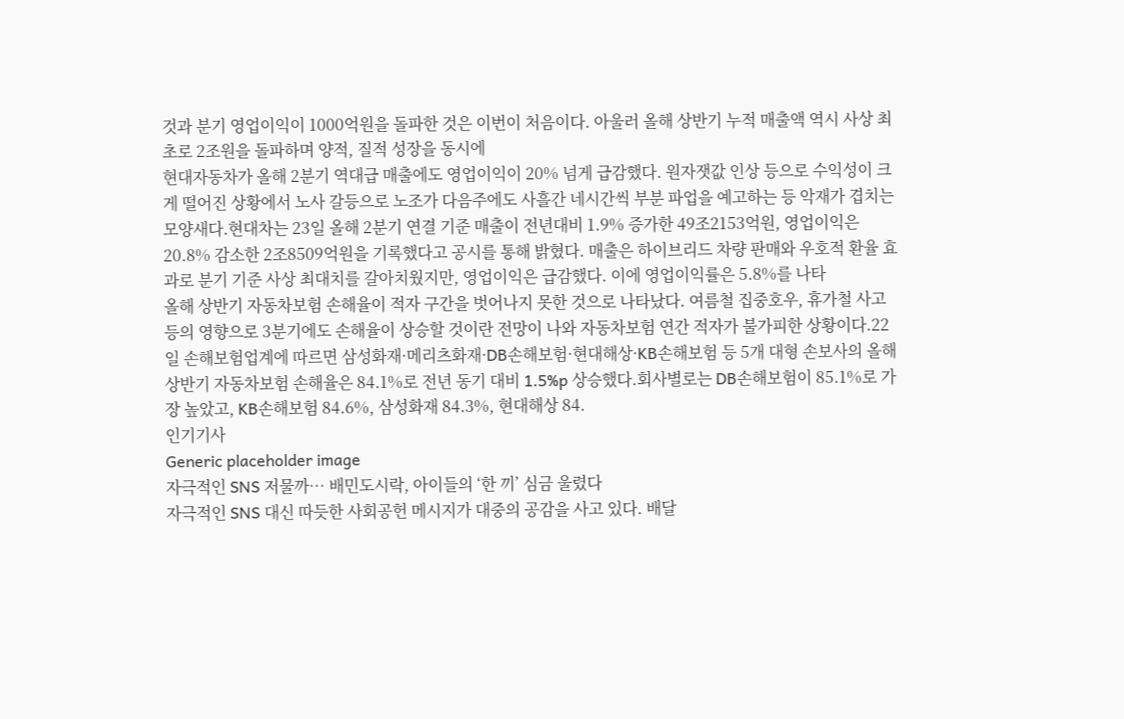것과 분기 영업이익이 1000억원을 돌파한 것은 이번이 처음이다. 아울러 올해 상반기 누적 매출액 역시 사상 최초로 2조원을 돌파하며 양적, 질적 성장을 동시에
현대자동차가 올해 2분기 역대급 매출에도 영업이익이 20% 넘게 급감했다. 원자잿값 인상 등으로 수익성이 크게 떨어진 상황에서 노사 갈등으로 노조가 다음주에도 사흘간 네시간씩 부분 파업을 예고하는 등 악재가 겹치는 모양새다.현대차는 23일 올해 2분기 연결 기준 매출이 전년대비 1.9% 증가한 49조2153억원, 영업이익은 20.8% 감소한 2조8509억원을 기록했다고 공시를 통해 밝혔다. 매출은 하이브리드 차량 판매와 우호적 환율 효과로 분기 기준 사상 최대치를 갈아치웠지만, 영업이익은 급감했다. 이에 영업이익률은 5.8%를 나타
올해 상반기 자동차보험 손해율이 적자 구간을 벗어나지 못한 것으로 나타났다. 여름철 집중호우, 휴가철 사고 등의 영향으로 3분기에도 손해율이 상승할 것이란 전망이 나와 자동차보험 연간 적자가 불가피한 상황이다.22일 손해보험업계에 따르면 삼성화재·메리츠화재·DB손해보험·현대해상·KB손해보험 등 5개 대형 손보사의 올해 상반기 자동차보험 손해율은 84.1%로 전년 동기 대비 1.5%p 상승했다.회사별로는 DB손해보험이 85.1%로 가장 높았고, KB손해보험 84.6%, 삼성화재 84.3%, 현대해상 84.
인기기사
Generic placeholder image
자극적인 SNS 저물까… 배민도시락, 아이들의 ‘한 끼’ 심금 울렸다
자극적인 SNS 대신 따듯한 사회공헌 메시지가 대중의 공감을 사고 있다. 배달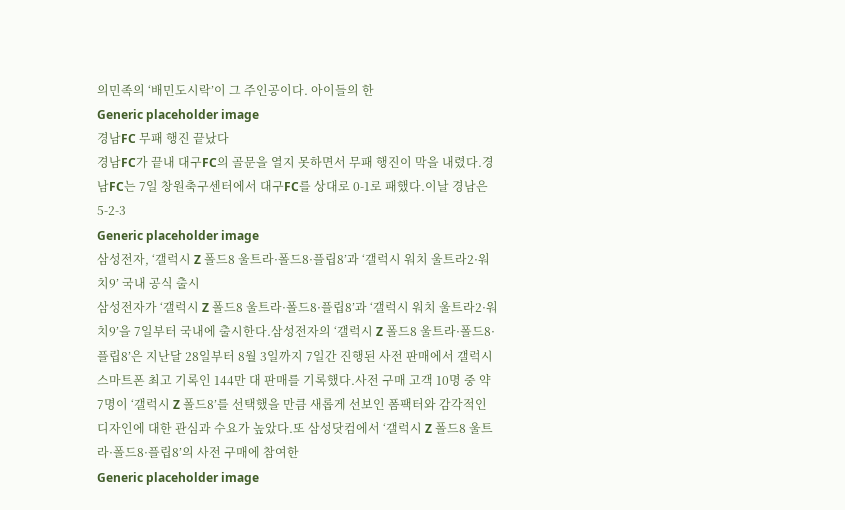의민족의 ‘배민도시락’이 그 주인공이다. 아이들의 한
Generic placeholder image
경남FC 무패 행진 끝났다
경남FC가 끝내 대구FC의 골문을 열지 못하면서 무패 행진이 막을 내렸다.경남FC는 7일 창원축구센터에서 대구FC를 상대로 0-1로 패했다.이날 경남은 5-2-3
Generic placeholder image
삼성전자, ‘갤럭시 Z 폴드8 울트라·폴드8·플립8’과 ‘갤럭시 워치 울트라2·워치9’ 국내 공식 출시
삼성전자가 ‘갤럭시 Z 폴드8 울트라·폴드8·플립8’과 ‘갤럭시 워치 울트라2·워치9’을 7일부터 국내에 출시한다.삼성전자의 ‘갤럭시 Z 폴드8 울트라·폴드8·플립8’은 지난달 28일부터 8월 3일까지 7일간 진행된 사전 판매에서 갤럭시 스마트폰 최고 기록인 144만 대 판매를 기록했다.사전 구매 고객 10명 중 약 7명이 ‘갤럭시 Z 폴드8’를 선택했을 만큼 새롭게 선보인 폼팩터와 감각적인 디자인에 대한 관심과 수요가 높았다.또 삼성닷컴에서 ‘갤럭시 Z 폴드8 울트라·폴드8·플립8’의 사전 구매에 참여한
Generic placeholder image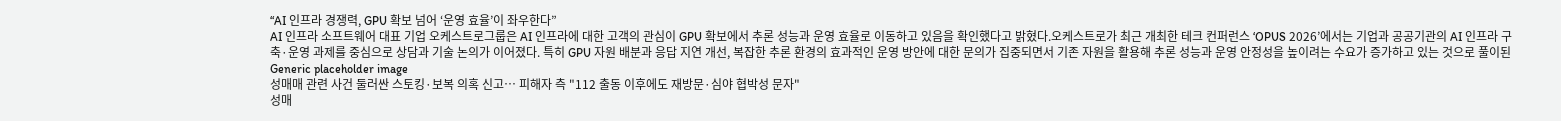“AI 인프라 경쟁력, GPU 확보 넘어 ‘운영 효율’이 좌우한다”
AI 인프라 소프트웨어 대표 기업 오케스트로그룹은 AI 인프라에 대한 고객의 관심이 GPU 확보에서 추론 성능과 운영 효율로 이동하고 있음을 확인했다고 밝혔다.오케스트로가 최근 개최한 테크 컨퍼런스 ‘OPUS 2026’에서는 기업과 공공기관의 AI 인프라 구축·운영 과제를 중심으로 상담과 기술 논의가 이어졌다. 특히 GPU 자원 배분과 응답 지연 개선, 복잡한 추론 환경의 효과적인 운영 방안에 대한 문의가 집중되면서 기존 자원을 활용해 추론 성능과 운영 안정성을 높이려는 수요가 증가하고 있는 것으로 풀이된
Generic placeholder image
성매매 관련 사건 둘러싼 스토킹·보복 의혹 신고… 피해자 측 "112 출동 이후에도 재방문·심야 협박성 문자"
성매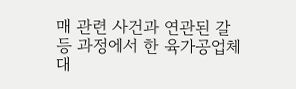매 관련 사건과 연관된 갈등 과정에서 한 육가공업체 대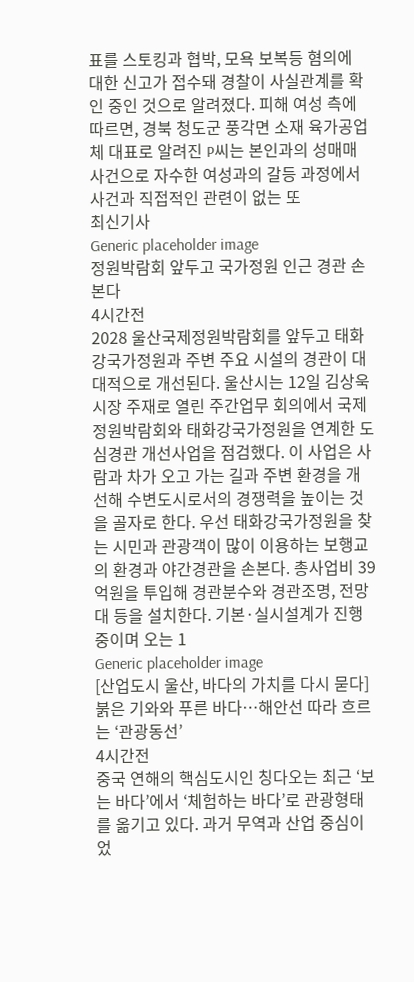표를 스토킹과 협박, 모욕 보복등 혐의에 대한 신고가 접수돼 경찰이 사실관계를 확인 중인 것으로 알려졌다. 피해 여성 측에 따르면, 경북 청도군 풍각면 소재 육가공업체 대표로 알려진 P씨는 본인과의 성매매 사건으로 자수한 여성과의 갈등 과정에서 사건과 직접적인 관련이 없는 또
최신기사
Generic placeholder image
정원박람회 앞두고 국가정원 인근 경관 손본다
4시간전
2028 울산국제정원박람회를 앞두고 태화강국가정원과 주변 주요 시설의 경관이 대대적으로 개선된다. 울산시는 12일 김상욱 시장 주재로 열린 주간업무 회의에서 국제정원박람회와 태화강국가정원을 연계한 도심경관 개선사업을 점검했다. 이 사업은 사람과 차가 오고 가는 길과 주변 환경을 개선해 수변도시로서의 경쟁력을 높이는 것을 골자로 한다. 우선 태화강국가정원을 찾는 시민과 관광객이 많이 이용하는 보행교의 환경과 야간경관을 손본다. 총사업비 39억원을 투입해 경관분수와 경관조명, 전망대 등을 설치한다. 기본·실시설계가 진행 중이며 오는 1
Generic placeholder image
[산업도시 울산, 바다의 가치를 다시 묻다]붉은 기와와 푸른 바다…해안선 따라 흐르는 ‘관광동선’
4시간전
중국 연해의 핵심도시인 칭다오는 최근 ‘보는 바다’에서 ‘체험하는 바다’로 관광형태를 옮기고 있다. 과거 무역과 산업 중심이었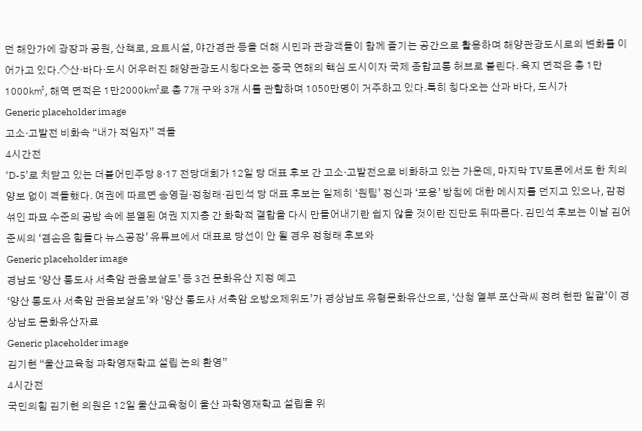던 해안가에 광장과 공원, 산책로, 요트시설, 야간경관 등을 더해 시민과 관광객들이 함께 즐기는 공간으로 활용하며 해양관광도시로의 변화를 이어가고 있다.◇산·바다·도시 어우러진 해양관광도시칭다오는 중국 연해의 핵심 도시이자 국제 종합교통 허브로 불린다. 육지 면적은 총 1만1000㎢, 해역 면적은 1만2000㎢로 총 7개 구와 3개 시를 관할하며 1050만명이 거주하고 있다.특히 칭다오는 산과 바다, 도시가
Generic placeholder image
고소·고발전 비화속 “내가 적임자” 격돌
4시간전
‘D-5’로 치닫고 있는 더불어민주당 8·17 전당대회가 12일 당 대표 후보 간 고소·고발전으로 비화하고 있는 가운데, 마지막 TV토론에서도 한 치의 양보 없이 격돌했다. 여권에 따르면 송영길·정청래·김민석 당 대표 후보는 일제히 ‘원팀’ 정신과 ‘포용’ 방침에 대한 메시지를 던지고 있으나, 감정 섞인 파묘 수준의 공방 속에 분열된 여권 지지층 간 화학적 결합을 다시 만들어내기란 쉽지 않을 것이란 진단도 뒤따른다. 김민석 후보는 이날 김어준씨의 ‘겸손은 힘들다 뉴스공장’ 유튜브에서 대표로 당선이 안 될 경우 정청래 후보와
Generic placeholder image
경남도 ‘양산 통도사 서축암 관음보살도’ 등 3건 문화유산 지정 예고
‘양산 통도사 서축암 관음보살도’와 ‘양산 통도사 서축암 오방오제위도’가 경상남도 유형문화유산으로, ‘산청 열부 포산곽씨 정려 현판 일괄’이 경상남도 문화유산자료
Generic placeholder image
김기현 “울산교육청 과학영재학교 설립 논의 환영”
4시간전
국민의힘 김기현 의원은 12일 울산교육청이 울산 과학영재학교 설립을 위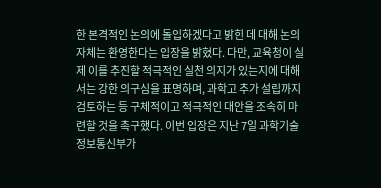한 본격적인 논의에 돌입하겠다고 밝힌 데 대해 논의 자체는 환영한다는 입장을 밝혔다. 다만, 교육청이 실제 이를 추진할 적극적인 실천 의지가 있는지에 대해서는 강한 의구심을 표명하며, 과학고 추가 설립까지 검토하는 등 구체적이고 적극적인 대안을 조속히 마련할 것을 촉구했다. 이번 입장은 지난 7일 과학기술정보통신부가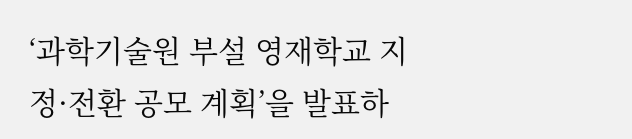‘과학기술원 부설 영재학교 지정·전환 공모 계획’을 발표하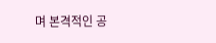며 본격적인 공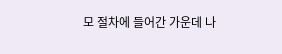모 절차에 들어간 가운데 나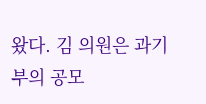왔다. 김 의원은 과기부의 공모